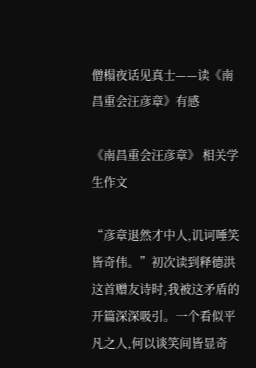僧榻夜话见真士——读《南昌重会汪彦章》有感

《南昌重会汪彦章》 相关学生作文

“彦章退然才中人,讥诃唾笑皆奇伟。”初次读到释德洪这首赠友诗时,我被这矛盾的开篇深深吸引。一个看似平凡之人,何以谈笑间皆显奇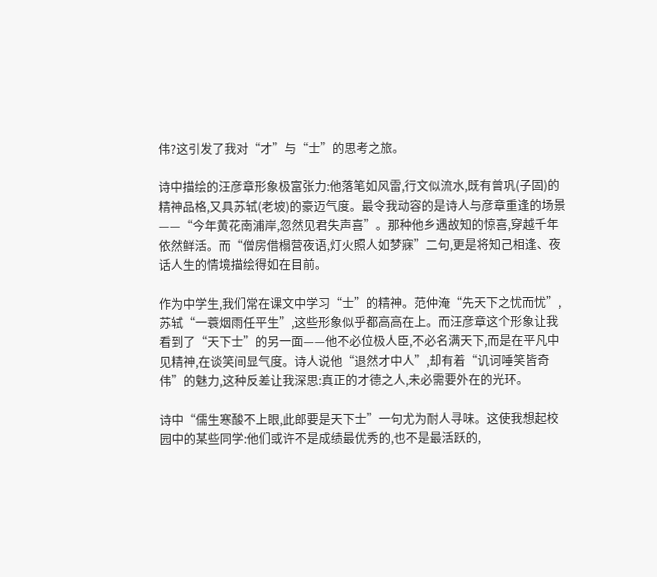伟?这引发了我对“才”与“士”的思考之旅。

诗中描绘的汪彦章形象极富张力:他落笔如风雷,行文似流水,既有曾巩(子固)的精神品格,又具苏轼(老坡)的豪迈气度。最令我动容的是诗人与彦章重逢的场景——“今年黄花南浦岸,忽然见君失声喜”。那种他乡遇故知的惊喜,穿越千年依然鲜活。而“僧房借榻营夜语,灯火照人如梦寐”二句,更是将知己相逢、夜话人生的情境描绘得如在目前。

作为中学生,我们常在课文中学习“士”的精神。范仲淹“先天下之忧而忧”,苏轼“一蓑烟雨任平生”,这些形象似乎都高高在上。而汪彦章这个形象让我看到了“天下士”的另一面——他不必位极人臣,不必名满天下,而是在平凡中见精神,在谈笑间显气度。诗人说他“退然才中人”,却有着“讥诃唾笑皆奇伟”的魅力,这种反差让我深思:真正的才德之人,未必需要外在的光环。

诗中“儒生寒酸不上眼,此郎要是天下士”一句尤为耐人寻味。这使我想起校园中的某些同学:他们或许不是成绩最优秀的,也不是最活跃的,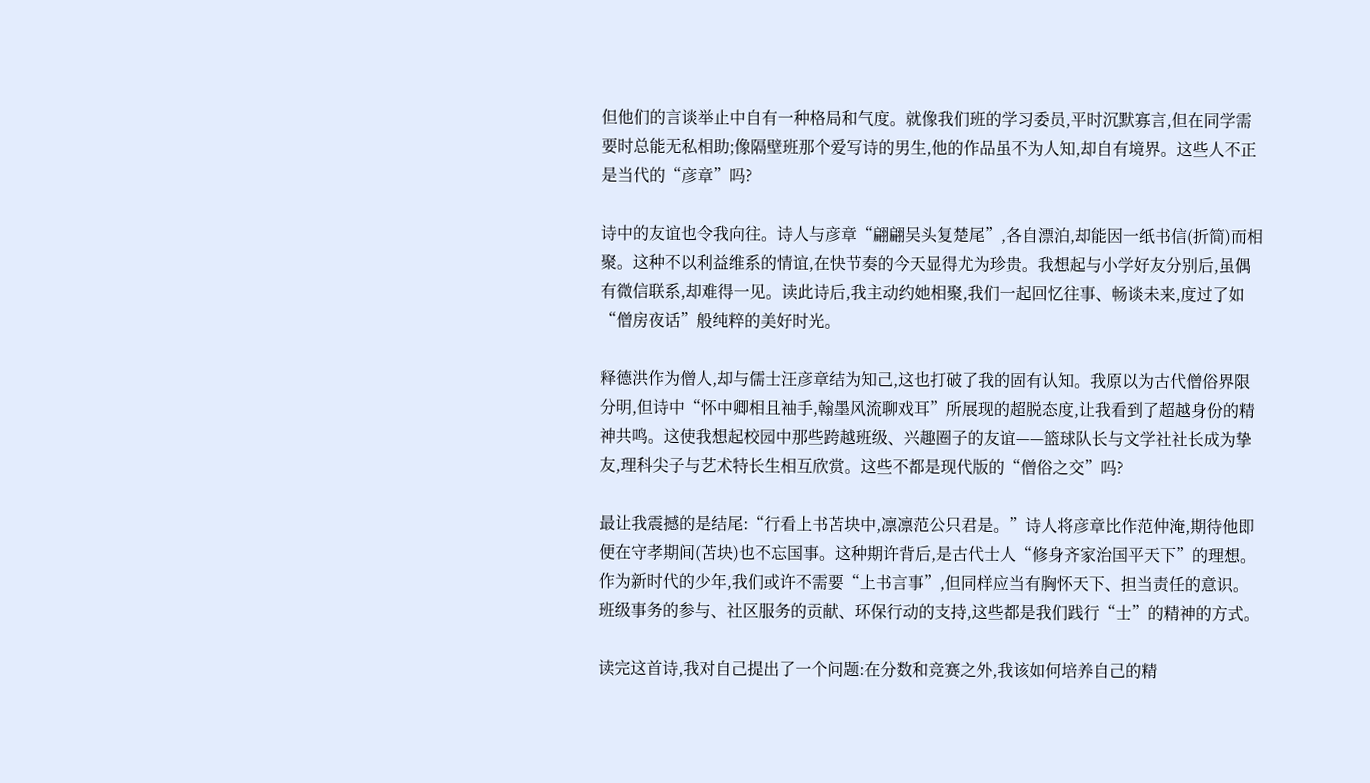但他们的言谈举止中自有一种格局和气度。就像我们班的学习委员,平时沉默寡言,但在同学需要时总能无私相助;像隔壁班那个爱写诗的男生,他的作品虽不为人知,却自有境界。这些人不正是当代的“彦章”吗?

诗中的友谊也令我向往。诗人与彦章“翩翩吴头复楚尾”,各自漂泊,却能因一纸书信(折简)而相聚。这种不以利益维系的情谊,在快节奏的今天显得尤为珍贵。我想起与小学好友分别后,虽偶有微信联系,却难得一见。读此诗后,我主动约她相聚,我们一起回忆往事、畅谈未来,度过了如“僧房夜话”般纯粹的美好时光。

释德洪作为僧人,却与儒士汪彦章结为知己,这也打破了我的固有认知。我原以为古代僧俗界限分明,但诗中“怀中卿相且袖手,翰墨风流聊戏耳”所展现的超脱态度,让我看到了超越身份的精神共鸣。这使我想起校园中那些跨越班级、兴趣圈子的友谊——篮球队长与文学社社长成为挚友,理科尖子与艺术特长生相互欣赏。这些不都是现代版的“僧俗之交”吗?

最让我震撼的是结尾:“行看上书苫块中,凛凛范公只君是。”诗人将彦章比作范仲淹,期待他即便在守孝期间(苫块)也不忘国事。这种期许背后,是古代士人“修身齐家治国平天下”的理想。作为新时代的少年,我们或许不需要“上书言事”,但同样应当有胸怀天下、担当责任的意识。班级事务的参与、社区服务的贡献、环保行动的支持,这些都是我们践行“士”的精神的方式。

读完这首诗,我对自己提出了一个问题:在分数和竞赛之外,我该如何培养自己的精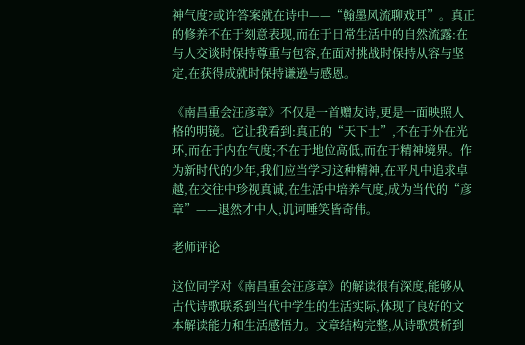神气度?或许答案就在诗中——“翰墨风流聊戏耳”。真正的修养不在于刻意表现,而在于日常生活中的自然流露:在与人交谈时保持尊重与包容,在面对挑战时保持从容与坚定,在获得成就时保持谦逊与感恩。

《南昌重会汪彦章》不仅是一首赠友诗,更是一面映照人格的明镜。它让我看到:真正的“天下士”,不在于外在光环,而在于内在气度;不在于地位高低,而在于精神境界。作为新时代的少年,我们应当学习这种精神,在平凡中追求卓越,在交往中珍视真诚,在生活中培养气度,成为当代的“彦章”——退然才中人,讥诃唾笑皆奇伟。

老师评论

这位同学对《南昌重会汪彦章》的解读很有深度,能够从古代诗歌联系到当代中学生的生活实际,体现了良好的文本解读能力和生活感悟力。文章结构完整,从诗歌赏析到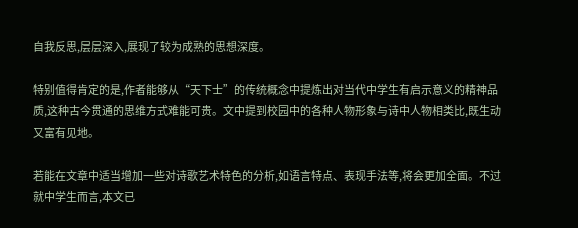自我反思,层层深入,展现了较为成熟的思想深度。

特别值得肯定的是,作者能够从“天下士”的传统概念中提炼出对当代中学生有启示意义的精神品质,这种古今贯通的思维方式难能可贵。文中提到校园中的各种人物形象与诗中人物相类比,既生动又富有见地。

若能在文章中适当增加一些对诗歌艺术特色的分析,如语言特点、表现手法等,将会更加全面。不过就中学生而言,本文已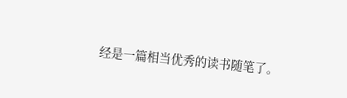经是一篇相当优秀的读书随笔了。